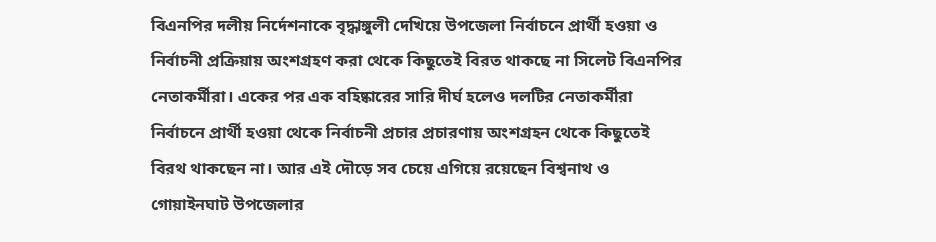বিএনপির দলীয় নির্দেশনাকে বৃদ্ধাঙ্গুলী দেখিয়ে উপজেলা নির্বাচনে প্রার্থী হওয়া ও নির্বাচনী প্রক্রিয়ায় অংশগ্রহণ করা থেকে কিছুতেই বিরত থাকছে না সিলেট বিএনপির নেতাকর্মীরা। একের পর এক বহিষ্কারের সারি দীর্ঘ হলেও দলটির নেতাকর্মীরা নির্বাচনে প্রার্থী হওয়া থেকে নির্বাচনী প্রচার প্রচারণায় অংশগ্রহন থেকে কিছুতেই বিরথ থাকছেন না। আর এই দৌড়ে সব চেয়ে এগিয়ে রয়েছেন বিশ্বনাথ ও গোয়াইনঘাট উপজেলার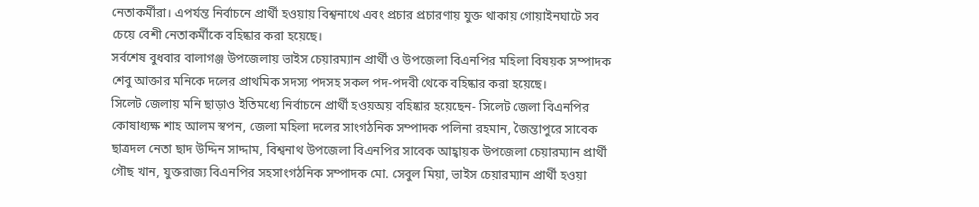নেতাকর্মীরা। এপর্যন্ত নির্বাচনে প্রার্থী হওয়ায় বিশ্বনাথে এবং প্রচার প্রচারণায় যুক্ত থাকায় গোয়াইনঘাটে সব চেয়ে বেশী নেতাকর্মীকে বহিষ্কার করা হয়েছে।
সর্বশেষ বুধবার বালাগঞ্জ উপজেলায় ভাইস চেয়ারম্যান প্রার্থী ও উপজেলা বিএনপির মহিলা বিষয়ক সম্পাদক শেবু আক্তার মনিকে দলের প্রাথমিক সদস্য পদসহ সকল পদ-পদবী থেকে বহিষ্কার করা হয়েছে।
সিলেট জেলায় মনি ছাড়াও ইতিমধ্যে নির্বাচনে প্রার্থী হওয়অয় বহিষ্কার হয়েছেন- সিলেট জেলা বিএনপির কোষাধ্যক্ষ শাহ আলম স্বপন, জেলা মহিলা দলের সাংগঠনিক সম্পাদক পলিনা রহমান, জৈন্তাপুরে সাবেক ছাত্রদল নেতা ছাদ উদ্দিন সাদ্দাম, বিশ্বনাথ উপজেলা বিএনপির সাবেক আহ্বায়ক উপজেলা চেয়ারম্যান প্রার্থী গৌছ খান, যুক্তরাজ্য বিএনপির সহসাংগঠনিক সম্পাদক মো. সেবুল মিয়া, ভাইস চেয়ারম্যান প্রার্থী হওয়া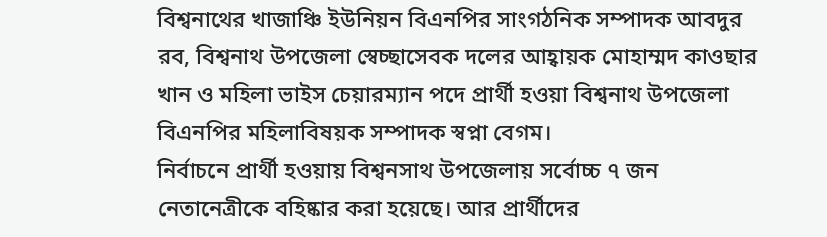বিশ্বনাথের খাজাঞ্চি ইউনিয়ন বিএনপির সাংগঠনিক সম্পাদক আবদুর রব, বিশ্বনাথ উপজেলা স্বেচ্ছাসেবক দলের আহ্বায়ক মোহাম্মদ কাওছার খান ও মহিলা ভাইস চেয়ারম্যান পদে প্রার্থী হওয়া বিশ্বনাথ উপজেলা বিএনপির মহিলাবিষয়ক সম্পাদক স্বপ্না বেগম।
নির্বাচনে প্রার্থী হওয়ায় বিশ্বনসাথ উপজেলায় সর্বোচ্চ ৭ জন নেতানেত্রীকে বহিষ্কার করা হয়েছে। আর প্রার্থীদের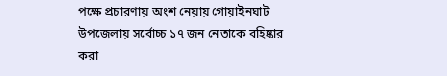পক্ষে প্রচারণায় অংশ নেয়ায় গোয়াইনঘাট উপজেলায় সর্বোচ্চ ১৭ জন নেতাকে বহিষ্কার করা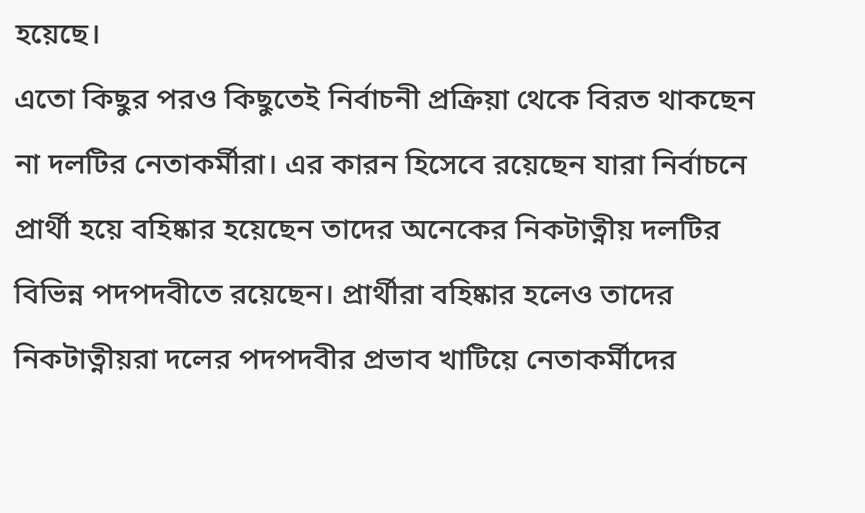হয়েছে।
এতো কিছুর পরও কিছুতেই নির্বাচনী প্রক্রিয়া থেকে বিরত থাকছেন না দলটির নেতাকর্মীরা। এর কারন হিসেবে রয়েছেন যারা নির্বাচনে প্রার্থী হয়ে বহিষ্কার হয়েছেন তাদের অনেকের নিকটাত্নীয় দলটির বিভিন্ন পদপদবীতে রয়েছেন। প্রার্থীরা বহিষ্কার হলেও তাদের নিকটাত্নীয়রা দলের পদপদবীর প্রভাব খাটিয়ে নেতাকর্মীদের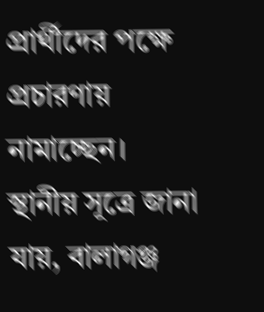প্রার্থীদের পক্ষে প্রচারণায় নামাচ্ছেন।
স্থানীয় সূত্রে জানা যায়, বালাগঞ্জ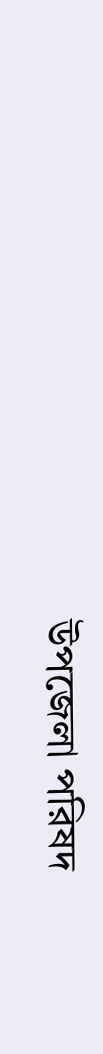উপজেলা পরিষদ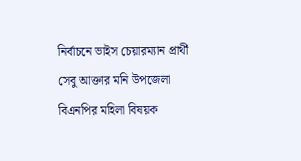নির্বাচনে ভাইস চেয়ারম্যান প্রার্থী সেবু আক্তার মনি উপজেলা বিএনপির মহিলা বিষয়ক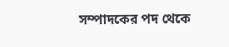সম্পাদকের পদ থেকে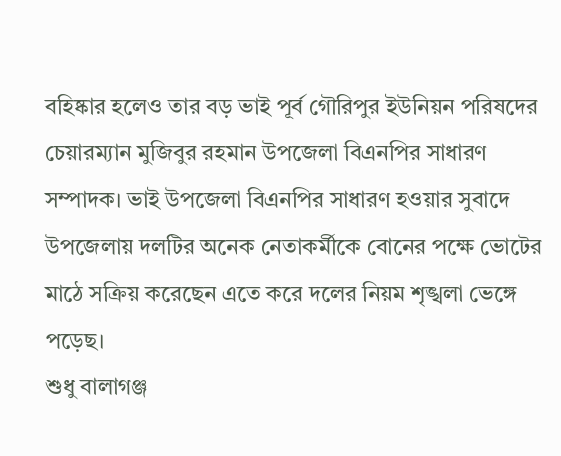বহিষ্কার হলেও তার বড় ভাই পূর্ব গৌরিপুর ইউনিয়ন পরিষদের চেয়ারম্যান মুজিবুর রহমান উপজেলা বিএনপির সাধারণ সম্পাদক। ভাই উপজেলা বিএনপির সাধারণ হওয়ার সুবাদে উপজেলায় দলটির অনেক নেতাকর্মীকে বোনের পক্ষে ভোটের মাঠে সক্রিয় করেছেন এতে করে দলের নিয়ম শৃঙ্খলা ভেঙ্গে পড়েছ।
শুধু বালাগঞ্জ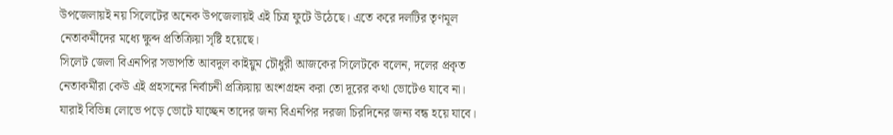উপজেলায়ই নয় সিলেটের অনেক উপজেলায়ই এই চিত্র ফুটে উঠেছে। এতে করে দলটির তৃণমূল নেতাকর্মীদের মধ্যে ক্ষুব্দ প্রতিক্রিয়া সৃষ্টি হয়েছে।
সিলেট জেলা বিএনপির সভাপতি আবদুল কাইয়ুম চৌধুরী আজকের সিলেটকে বলেন, দলের প্রকৃত নেতাকর্মীরা কেউ এই প্রহসনের নির্বাচনী প্রক্রিয়ায় অংশগ্রহন করা তো দূরের কথা ভোটেও যাবে না। যারাই বিভিন্ন লোভে পড়ে ভোটে যাচ্ছেন তাদের জন্য বিএনপির দরজা চিরদিনের জন্য বন্ধ হয়ে যাবে।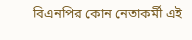বিএনপির কোন নেতাকর্মী এই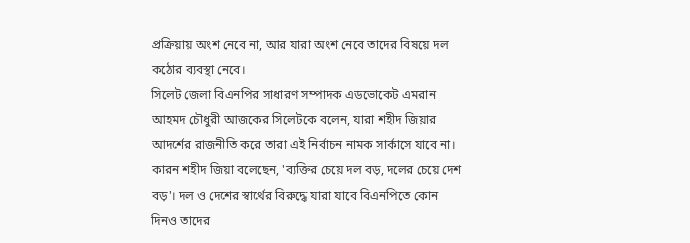প্রক্রিয়ায় অংশ নেবে না, আর যারা অংশ নেবে তাদের বিষয়ে দল কঠোর ব্যবস্থা নেবে।
সিলেট জেলা বিএনপির সাধারণ সম্পাদক এডভোকেট এমরান আহমদ চৌধুরী আজকের সিলেটকে বলেন, যারা শহীদ জিয়ার আদর্শের রাজনীতি করে তারা এই নির্বাচন নামক সার্কাসে যাবে না। কারন শহীদ জিয়া বলেছেন, 'ব্যক্তির চেয়ে দল বড়, দলের চেয়ে দেশ বড়'। দল ও দেশের স্বার্থের বিরুদ্ধে যারা যাবে বিএনপিতে কোন দিনও তাদের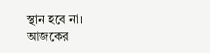স্থান হবে না।
আজকের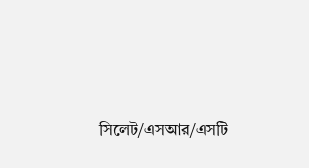সিলেট/এসআর/এসটি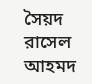সৈয়দ রাসেল আহমদ